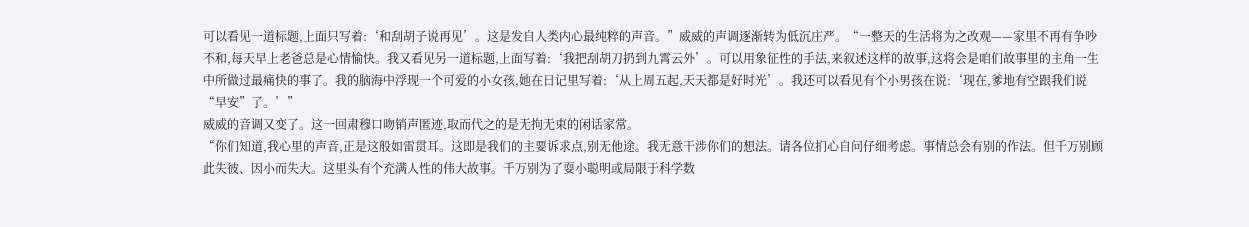可以看见一道标题,上面只写着:‘和刮胡子说再见’。这是发自人类内心最纯粹的声音。”威威的声调逐渐转为低沉庄严。“一整天的生活将为之改观——家里不再有争吵不和,每天早上老爸总是心情愉快。我又看见另一道标题,上面写着:‘我把刮胡刀扔到九霄云外’。可以用象征性的手法,来叙述这样的故事,这将会是咱们故事里的主角一生中所做过最痛快的事了。我的脑海中浮现一个可爱的小女孩,她在日记里写着:‘从上周五起,天天都是好时光’。我还可以看见有个小男孩在说:‘现在,爹地有空跟我们说“早安”了。’”
威威的音调又变了。这一回肃穆口吻销声匿迹,取而代之的是无拘无束的闲话家常。
“你们知道,我心里的声音,正是这般如雷贯耳。这即是我们的主要诉求点,别无他途。我无意干涉你们的想法。请各位扪心自问仔细考虑。事情总会有别的作法。但千万别顾此失彼、因小而失大。这里头有个充满人性的伟大故事。千万别为了耍小聪明或局限于科学数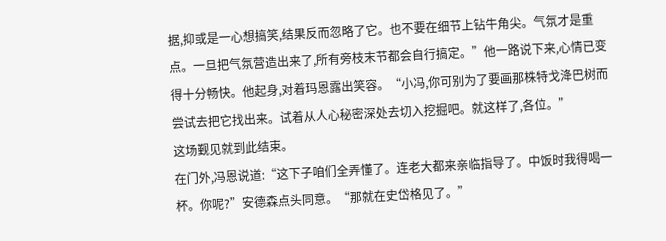据,抑或是一心想搞笑,结果反而忽略了它。也不要在细节上钻牛角尖。气氛才是重点。一旦把气氛营造出来了,所有旁枝末节都会自行搞定。”他一路说下来,心情已变得十分畅快。他起身,对着玛恩露出笑容。“小冯,你可别为了要画那株特戈洚巴树而尝试去把它找出来。试着从人心秘密深处去切入挖掘吧。就这样了,各位。”
这场觐见就到此结束。
在门外,冯恩说道:“这下子咱们全弄懂了。连老大都来亲临指导了。中饭时我得喝一杯。你呢?”安德森点头同意。“那就在史岱格见了。”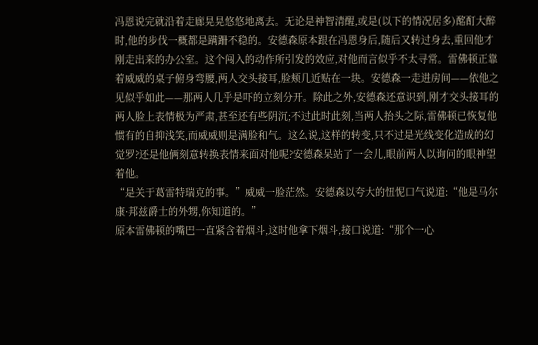冯恩说完就沿着走廊晃晃悠悠地离去。无论是神智清醒,或是(以下的情况居多)酩酊大醉时,他的步伐一概都是蹒跚不稳的。安德森原本跟在冯恩身后,随后又转过身去,重回他才刚走出来的办公室。这个闯入的动作所引发的效应,对他而言似乎不太寻常。雷佛顿正靠着威威的桌子俯身弯腰,两人交头接耳,脸颊几近贴在一块。安德森一走进房间——依他之见似乎如此——那两人几乎是吓的立刻分开。除此之外,安德森还意识到,刚才交头接耳的两人脸上表情极为严肃,甚至还有些阴沉;不过此时此刻,当两人抬头之际,雷佛顿已恢复他惯有的自抑浅笑,而威威则是满脸和气。这么说,这样的转变,只不过是光线变化造成的幻觉罗?还是他俩刻意转换表情来面对他呢?安德森呆站了一会儿,眼前两人以询问的眼神望着他。
“是关于葛雷特瑞克的事。”威威一脸茫然。安德森以夸大的忸怩口气说道:“他是马尔康·邦兹爵士的外甥,你知道的。”
原本雷佛顿的嘴巴一直紧含着烟斗,这时他拿下烟斗,接口说道:“那个一心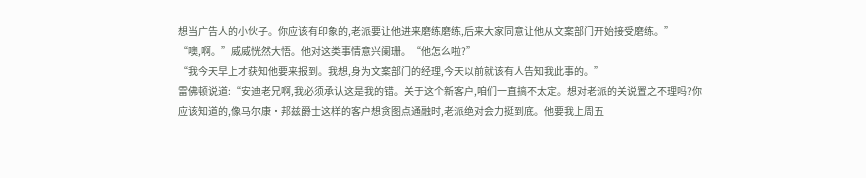想当广告人的小伙子。你应该有印象的,老派要让他进来磨练磨练,后来大家同意让他从文案部门开始接受磨练。”
“噢,啊。”威威恍然大悟。他对这类事情意兴阑珊。“他怎么啦?”
“我今天早上才获知他要来报到。我想,身为文案部门的经理,今天以前就该有人告知我此事的。”
雷佛顿说道:“安迪老兄啊,我必须承认这是我的错。关于这个新客户,咱们一直搞不太定。想对老派的关说置之不理吗?你应该知道的,像马尔康·邦兹爵士这样的客户想贪图点通融时,老派绝对会力挺到底。他要我上周五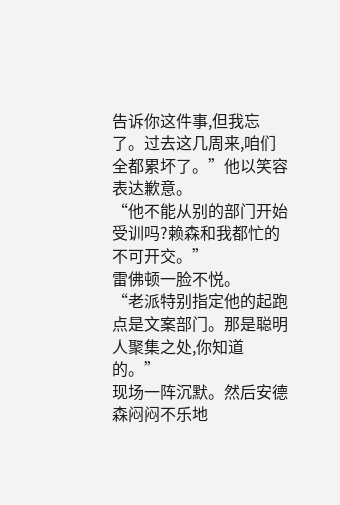告诉你这件事,但我忘了。过去这几周来,咱们全都累坏了。”他以笑容表达歉意。
“他不能从别的部门开始受训吗?赖森和我都忙的不可开交。”
雷佛顿一脸不悦。
“老派特别指定他的起跑点是文案部门。那是聪明人聚集之处,你知道的。”
现场一阵沉默。然后安德森闷闷不乐地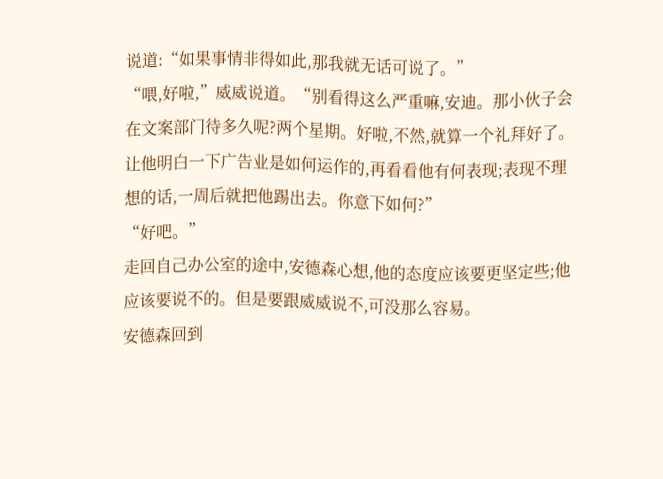说道:“如果事情非得如此,那我就无话可说了。”
“喂,好啦,”威威说道。“别看得这么严重嘛,安迪。那小伙子会在文案部门待多久呢?两个星期。好啦,不然,就算一个礼拜好了。让他明白一下广告业是如何运作的,再看看他有何表现;表现不理想的话,一周后就把他踢出去。你意下如何?”
“好吧。”
走回自己办公室的途中,安德森心想,他的态度应该要更坚定些;他应该要说不的。但是要跟威威说不,可没那么容易。
安德森回到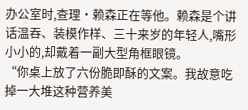办公室时,查理·赖森正在等他。赖森是个讲话温吞、装模作样、三十来岁的年轻人,嘴形小小的,却戴着一副大型角框眼镜。
“你桌上放了六份脆即酥的文案。我故意吃掉一大堆这种营养美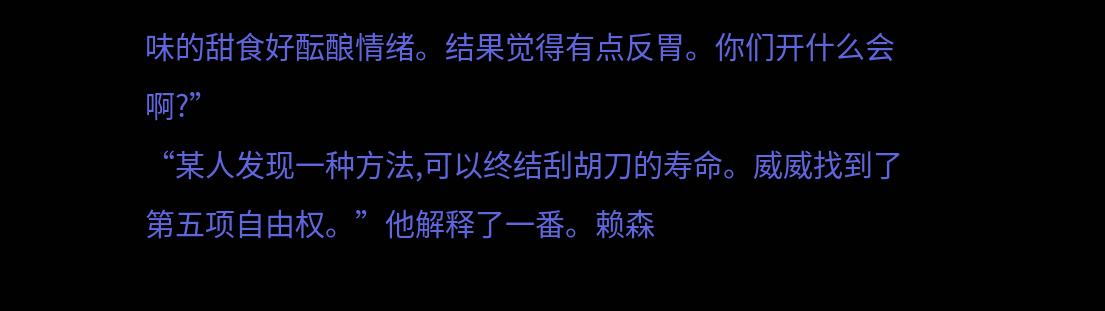味的甜食好酝酿情绪。结果觉得有点反胃。你们开什么会啊?”
“某人发现一种方法,可以终结刮胡刀的寿命。威威找到了第五项自由权。”他解释了一番。赖森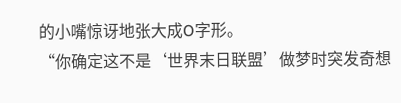的小嘴惊讶地张大成O字形。
“你确定这不是‘世界末日联盟’做梦时突发奇想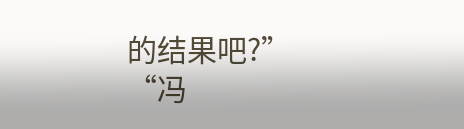的结果吧?”
“冯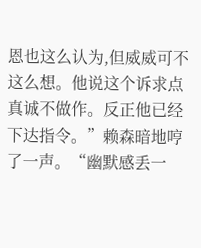恩也这么认为,但威威可不这么想。他说这个诉求点真诚不做作。反正他已经下达指令。”赖森暗地哼了一声。“幽默感丢一